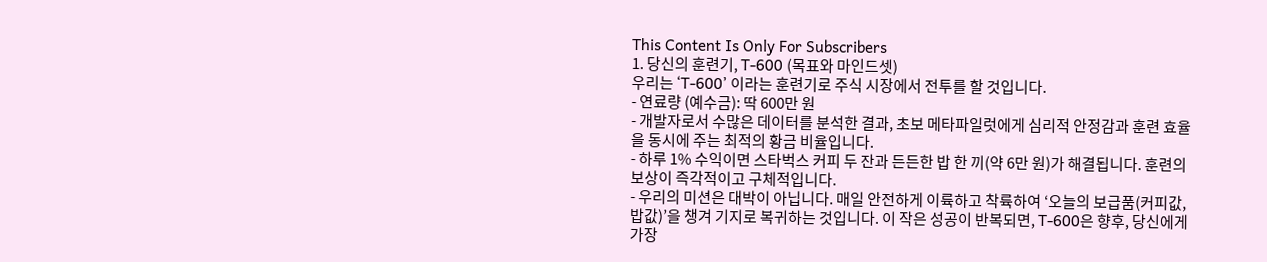This Content Is Only For Subscribers
1. 당신의 훈련기, T-600 (목표와 마인드셋)
우리는 ‘T-600’ 이라는 훈련기로 주식 시장에서 전투를 할 것입니다.
- 연료량 (예수금): 딱 600만 원
- 개발자로서 수많은 데이터를 분석한 결과, 초보 메타파일럿에게 심리적 안정감과 훈련 효율을 동시에 주는 최적의 황금 비율입니다.
- 하루 1% 수익이면 스타벅스 커피 두 잔과 든든한 밥 한 끼(약 6만 원)가 해결됩니다. 훈련의 보상이 즉각적이고 구체적입니다.
- 우리의 미션은 대박이 아닙니다. 매일 안전하게 이륙하고 착륙하여 ‘오늘의 보급품(커피값, 밥값)’을 챙겨 기지로 복귀하는 것입니다. 이 작은 성공이 반복되면, T-600은 향후, 당신에게 가장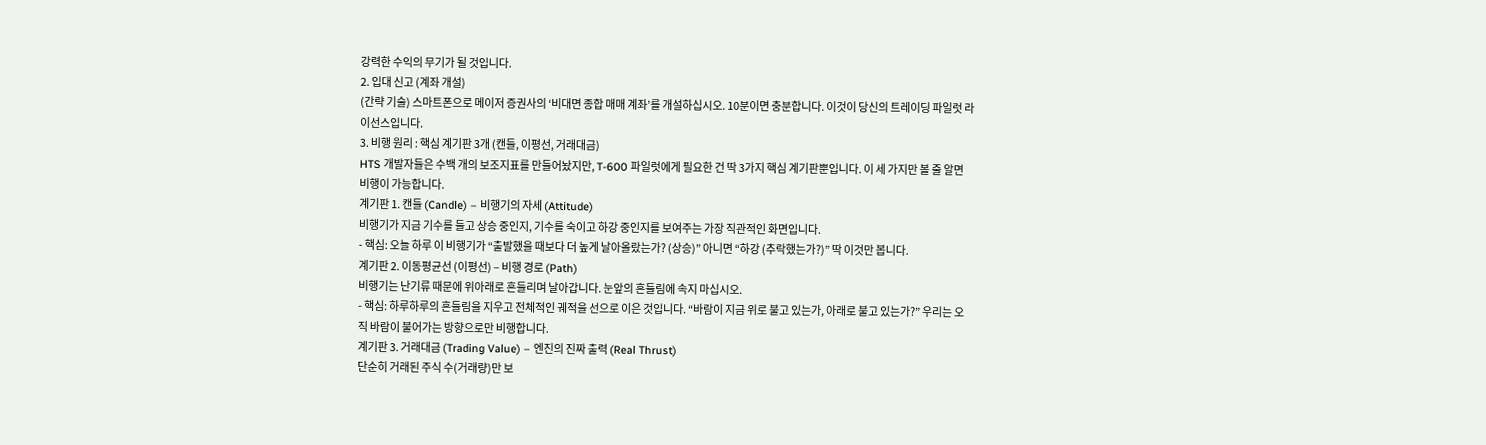강력한 수익의 무기가 될 것입니다.
2. 입대 신고 (계좌 개설)
(간략 기술) 스마트폰으로 메이저 증권사의 ‘비대면 종합 매매 계좌’를 개설하십시오. 10분이면 충분합니다. 이것이 당신의 트레이딩 파일럿 라이선스입니다.
3. 비행 원리 : 핵심 계기판 3개 (캔들, 이평선, 거래대금)
HTS 개발자들은 수백 개의 보조지표를 만들어놨지만, T-600 파일럿에게 필요한 건 딱 3가지 핵심 계기판뿐입니다. 이 세 가지만 볼 줄 알면 비행이 가능합니다.
계기판 1. 캔들 (Candle) – 비행기의 자세 (Attitude)
비행기가 지금 기수를 들고 상승 중인지, 기수를 숙이고 하강 중인지를 보여주는 가장 직관적인 화면입니다.
- 핵심: 오늘 하루 이 비행기가 “출발했을 때보다 더 높게 날아올랐는가? (상승)” 아니면 “하강 (추락했는가?)” 딱 이것만 봅니다.
계기판 2. 이동평균선 (이평선) – 비행 경로 (Path)
비행기는 난기류 때문에 위아래로 흔들리며 날아갑니다. 눈앞의 흔들림에 속지 마십시오.
- 핵심: 하루하루의 흔들림을 지우고 전체적인 궤적을 선으로 이은 것입니다. “바람이 지금 위로 불고 있는가, 아래로 불고 있는가?” 우리는 오직 바람이 불어가는 방향으로만 비행합니다.
계기판 3. 거래대금 (Trading Value) – 엔진의 진짜 출력 (Real Thrust)
단순히 거래된 주식 수(거래량)만 보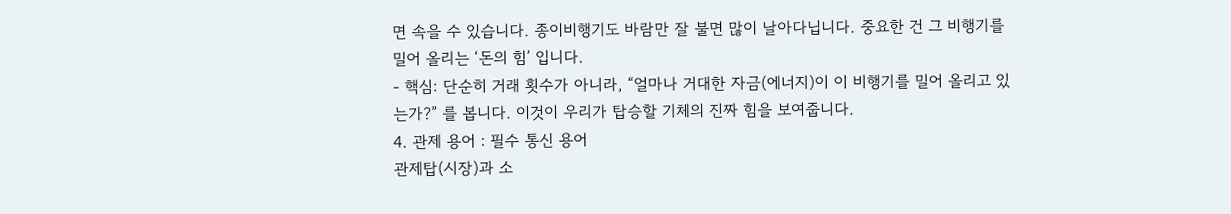면 속을 수 있습니다. 종이비행기도 바람만 잘 불면 많이 날아다닙니다. 중요한 건 그 비행기를 밀어 올리는 ‘돈의 힘’ 입니다.
- 핵심: 단순히 거래 횟수가 아니라, “얼마나 거대한 자금(에너지)이 이 비행기를 밀어 올리고 있는가?” 를 봅니다. 이것이 우리가 탑승할 기체의 진짜 힘을 보여줍니다.
4. 관제 용어 : 필수 통신 용어
관제탑(시장)과 소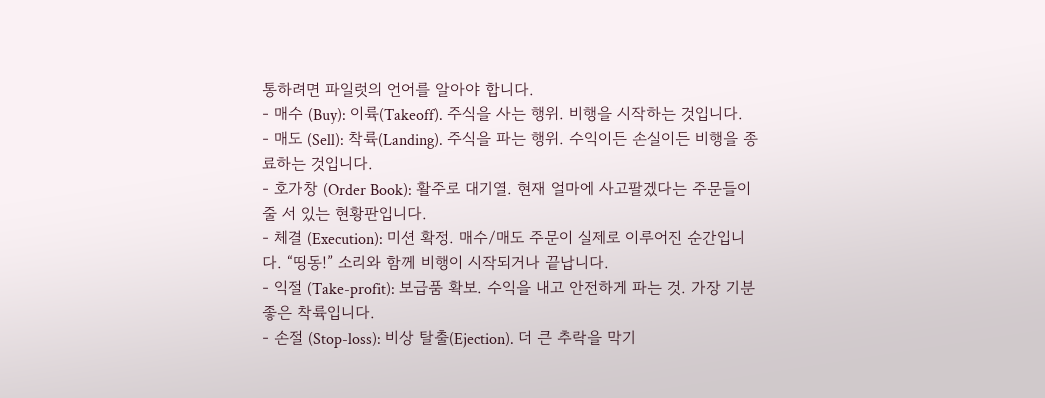통하려면 파일럿의 언어를 알아야 합니다.
- 매수 (Buy): 이륙(Takeoff). 주식을 사는 행위. 비행을 시작하는 것입니다.
- 매도 (Sell): 착륙(Landing). 주식을 파는 행위. 수익이든 손실이든 비행을 종료하는 것입니다.
- 호가창 (Order Book): 활주로 대기열. 현재 얼마에 사고팔겠다는 주문들이 줄 서 있는 현황판입니다.
- 체결 (Execution): 미션 확정. 매수/매도 주문이 실제로 이루어진 순간입니다. “띵동!” 소리와 함께 비행이 시작되거나 끝납니다.
- 익절 (Take-profit): 보급품 확보. 수익을 내고 안전하게 파는 것. 가장 기분 좋은 착륙입니다.
- 손절 (Stop-loss): 비상 탈출(Ejection). 더 큰 추락을 막기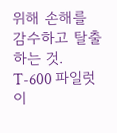위해 손해를 감수하고 탈출하는 것. T-600 파일럿이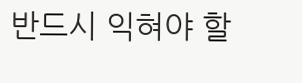반드시 익혀야 할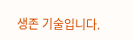생존 기술입니다.